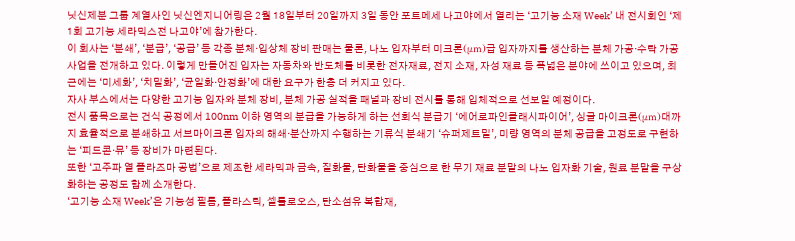닛신제분 그룹 계열사인 닛신엔지니어링은 2월 18일부터 20일까지 3일 동안 포트메세 나고야에서 열리는 ‘고기능 소재 Week’ 내 전시회인 ‘제1회 고기능 세라믹스전 나고야’에 참가한다.
이 회사는 ‘분쇄’, ‘분급’, ‘공급’ 등 각종 분체·입상체 장비 판매는 물론, 나노 입자부터 미크론(μm)급 입자까지를 생산하는 분체 가공·수탁 가공 사업을 전개하고 있다. 이렇게 만들어진 입자는 자동차와 반도체를 비롯한 전자재료, 전지 소재, 자성 재료 등 폭넓은 분야에 쓰이고 있으며, 최근에는 ‘미세화’, ‘치밀화’, ‘균일화·안정화’에 대한 요구가 한층 더 커지고 있다.
자사 부스에서는 다양한 고기능 입자와 분체 장비, 분체 가공 실적을 패널과 장비 전시를 통해 입체적으로 선보일 예정이다.
전시 품목으로는 건식 공정에서 100nm 이하 영역의 분급을 가능하게 하는 선회식 분급기 ‘에어로파인클래시파이어’, 싱글 마이크론(μm)대까지 효율적으로 분쇄하고 서브마이크론 입자의 해쇄·분산까지 수행하는 기류식 분쇄기 ‘슈퍼제트밀’, 미량 영역의 분체 공급을 고정도로 구현하는 ‘피드콘·뮤’ 등 장비가 마련된다.
또한 ‘고주파 열 플라즈마 공법’으로 제조한 세라믹과 금속, 질화물, 탄화물을 중심으로 한 무기 재료 분말의 나노 입자화 기술, 원료 분말을 구상화하는 공정도 함께 소개한다.
‘고기능 소재 Week’은 기능성 필름, 플라스틱, 셀룰로오스, 탄소섬유 복합재,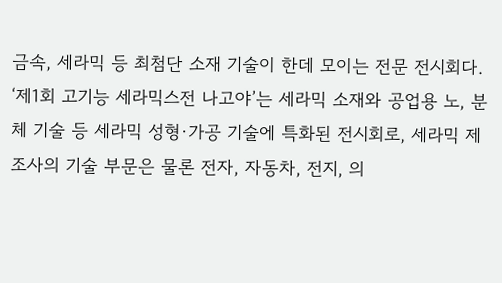금속, 세라믹 등 최첨단 소재 기술이 한데 모이는 전문 전시회다. ‘제1회 고기능 세라믹스전 나고야’는 세라믹 소재와 공업용 노, 분체 기술 등 세라믹 성형·가공 기술에 특화된 전시회로, 세라믹 제조사의 기술 부문은 물론 전자, 자동차, 전지, 의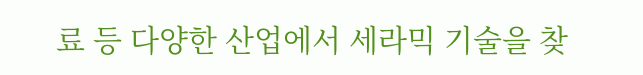료 등 다양한 산업에서 세라믹 기술을 찾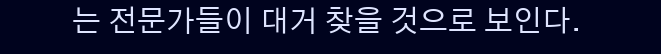는 전문가들이 대거 찾을 것으로 보인다.